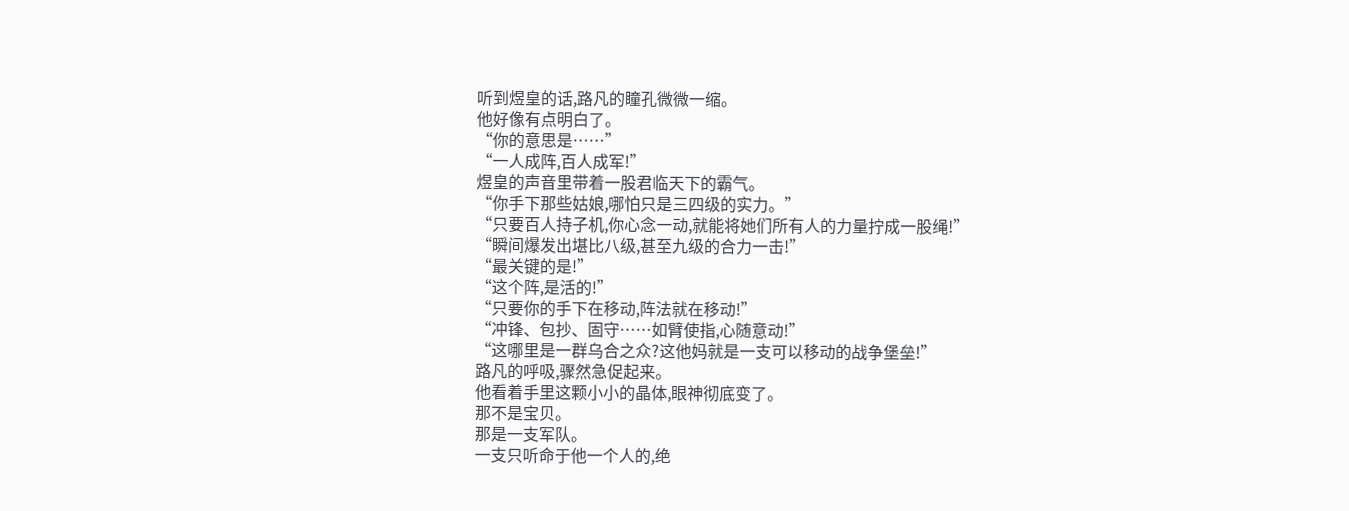听到煜皇的话,路凡的瞳孔微微一缩。
他好像有点明白了。
“你的意思是……”
“一人成阵,百人成军!”
煜皇的声音里带着一股君临天下的霸气。
“你手下那些姑娘,哪怕只是三四级的实力。”
“只要百人持子机,你心念一动,就能将她们所有人的力量拧成一股绳!”
“瞬间爆发出堪比八级,甚至九级的合力一击!”
“最关键的是!”
“这个阵,是活的!”
“只要你的手下在移动,阵法就在移动!”
“冲锋、包抄、固守……如臂使指,心随意动!”
“这哪里是一群乌合之众?这他妈就是一支可以移动的战争堡垒!”
路凡的呼吸,骤然急促起来。
他看着手里这颗小小的晶体,眼神彻底变了。
那不是宝贝。
那是一支军队。
一支只听命于他一个人的,绝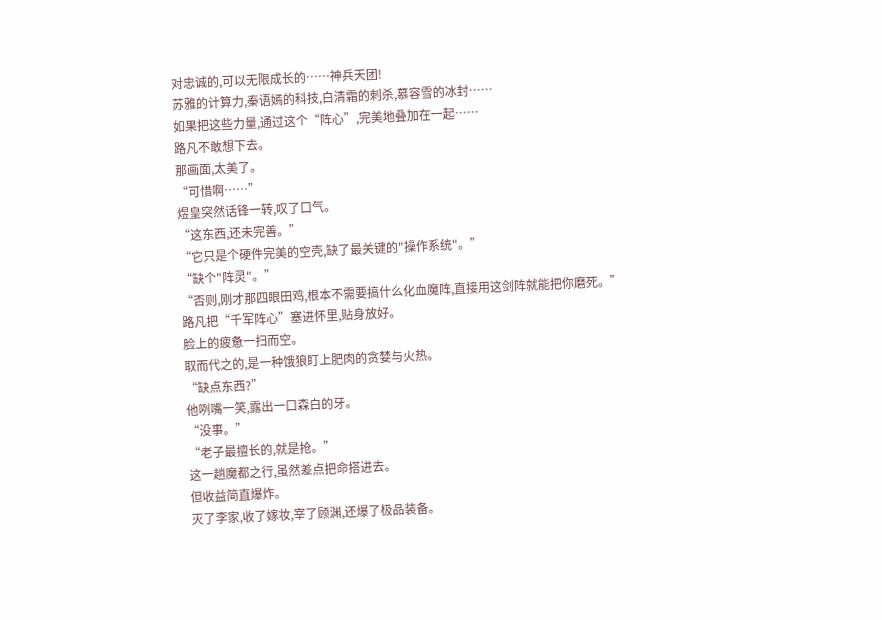对忠诚的,可以无限成长的……神兵天团!
苏雅的计算力,秦语嫣的科技,白清霜的刺杀,慕容雪的冰封……
如果把这些力量,通过这个“阵心”,完美地叠加在一起……
路凡不敢想下去。
那画面,太美了。
“可惜啊……”
煜皇突然话锋一转,叹了口气。
“这东西,还未完善。”
“它只是个硬件完美的空壳,缺了最关键的"操作系统"。”
“缺个"阵灵"。”
“否则,刚才那四眼田鸡,根本不需要搞什么化血魔阵,直接用这剑阵就能把你磨死。”
路凡把“千军阵心”塞进怀里,贴身放好。
脸上的疲惫一扫而空。
取而代之的,是一种饿狼盯上肥肉的贪婪与火热。
“缺点东西?”
他咧嘴一笑,露出一口森白的牙。
“没事。”
“老子最擅长的,就是抢。”
这一趟魔都之行,虽然差点把命搭进去。
但收益简直爆炸。
灭了李家,收了嫁妆,宰了顾渊,还爆了极品装备。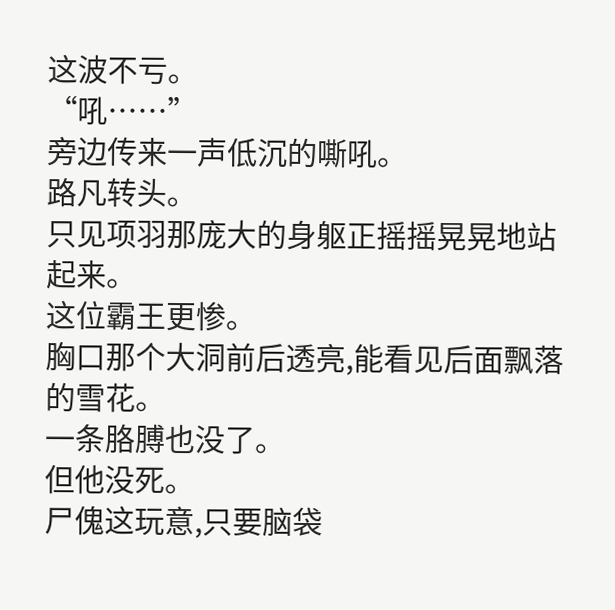这波不亏。
“吼……”
旁边传来一声低沉的嘶吼。
路凡转头。
只见项羽那庞大的身躯正摇摇晃晃地站起来。
这位霸王更惨。
胸口那个大洞前后透亮,能看见后面飘落的雪花。
一条胳膊也没了。
但他没死。
尸傀这玩意,只要脑袋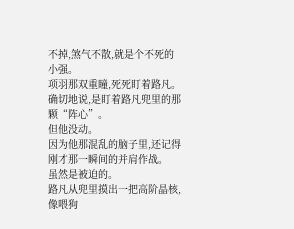不掉,煞气不散,就是个不死的小强。
项羽那双重瞳,死死盯着路凡。
确切地说,是盯着路凡兜里的那颗“阵心”。
但他没动。
因为他那混乱的脑子里,还记得刚才那一瞬间的并肩作战。
虽然是被迫的。
路凡从兜里摸出一把高阶晶核,像喂狗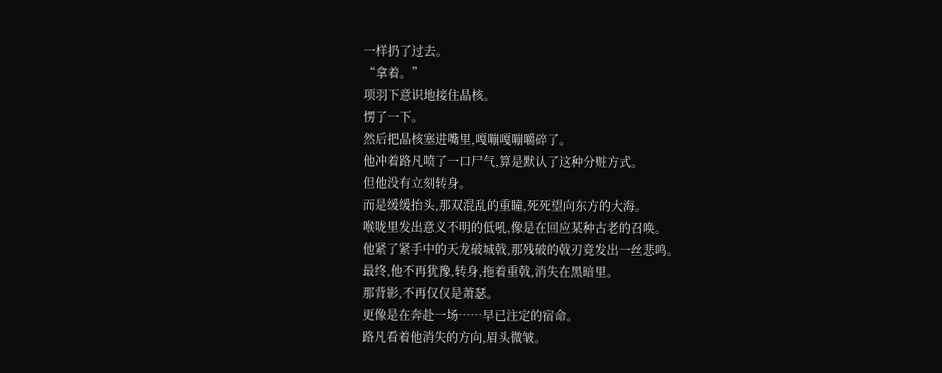一样扔了过去。
“拿着。”
项羽下意识地接住晶核。
愣了一下。
然后把晶核塞进嘴里,嘎嘣嘎嘣嚼碎了。
他冲着路凡喷了一口尸气,算是默认了这种分赃方式。
但他没有立刻转身。
而是缓缓抬头,那双混乱的重瞳,死死望向东方的大海。
喉咙里发出意义不明的低吼,像是在回应某种古老的召唤。
他紧了紧手中的天龙破城戟,那残破的戟刃竟发出一丝悲鸣。
最终,他不再犹豫,转身,拖着重戟,消失在黑暗里。
那背影,不再仅仅是萧瑟。
更像是在奔赴一场……早已注定的宿命。
路凡看着他消失的方向,眉头微皱。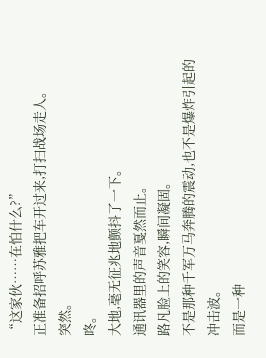“这家伙……在怕什么?”
正准备招呼苏雅把车开过来,打扫战场走人。
突然。
咚。
大地,毫无征兆地颤抖了一下。
通讯器里的声音戛然而止。
路凡脸上的笑容,瞬间凝固。
不是那种千军万马奔腾的震动,也不是爆炸引起的冲击波。
而是一种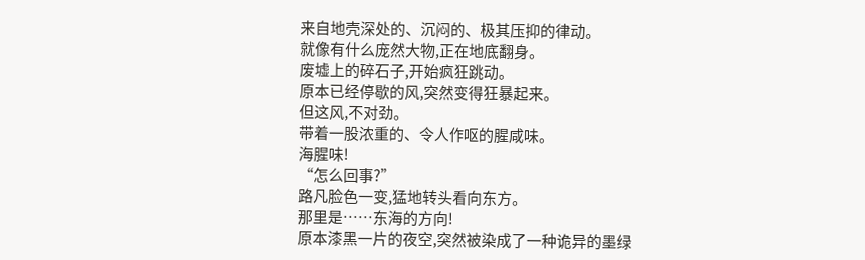来自地壳深处的、沉闷的、极其压抑的律动。
就像有什么庞然大物,正在地底翻身。
废墟上的碎石子,开始疯狂跳动。
原本已经停歇的风,突然变得狂暴起来。
但这风,不对劲。
带着一股浓重的、令人作呕的腥咸味。
海腥味!
“怎么回事?”
路凡脸色一变,猛地转头看向东方。
那里是……东海的方向!
原本漆黑一片的夜空,突然被染成了一种诡异的墨绿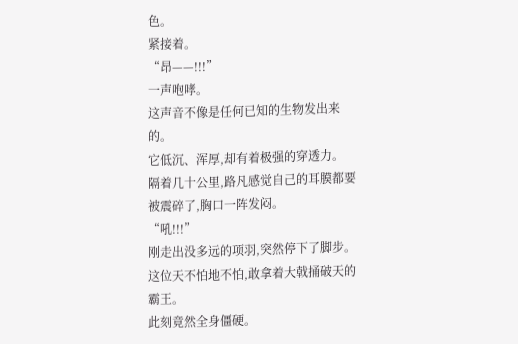色。
紧接着。
“昂——!!!”
一声咆哮。
这声音不像是任何已知的生物发出来的。
它低沉、浑厚,却有着极强的穿透力。
隔着几十公里,路凡感觉自己的耳膜都要被震碎了,胸口一阵发闷。
“吼!!!”
刚走出没多远的项羽,突然停下了脚步。
这位天不怕地不怕,敢拿着大戟捅破天的霸王。
此刻竟然全身僵硬。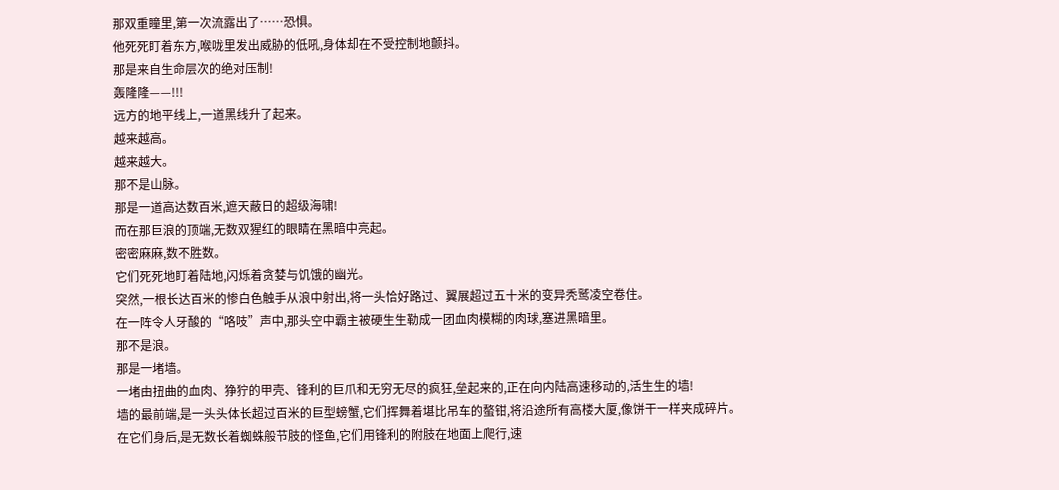那双重瞳里,第一次流露出了……恐惧。
他死死盯着东方,喉咙里发出威胁的低吼,身体却在不受控制地颤抖。
那是来自生命层次的绝对压制!
轰隆隆——!!!
远方的地平线上,一道黑线升了起来。
越来越高。
越来越大。
那不是山脉。
那是一道高达数百米,遮天蔽日的超级海啸!
而在那巨浪的顶端,无数双猩红的眼睛在黑暗中亮起。
密密麻麻,数不胜数。
它们死死地盯着陆地,闪烁着贪婪与饥饿的幽光。
突然,一根长达百米的惨白色触手从浪中射出,将一头恰好路过、翼展超过五十米的变异秃鹫凌空卷住。
在一阵令人牙酸的“咯吱”声中,那头空中霸主被硬生生勒成一团血肉模糊的肉球,塞进黑暗里。
那不是浪。
那是一堵墙。
一堵由扭曲的血肉、狰狞的甲壳、锋利的巨爪和无穷无尽的疯狂,垒起来的,正在向内陆高速移动的,活生生的墙!
墙的最前端,是一头头体长超过百米的巨型螃蟹,它们挥舞着堪比吊车的螯钳,将沿途所有高楼大厦,像饼干一样夹成碎片。
在它们身后,是无数长着蜘蛛般节肢的怪鱼,它们用锋利的附肢在地面上爬行,速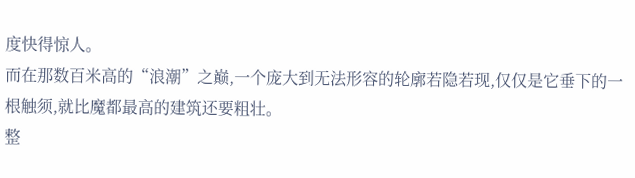度快得惊人。
而在那数百米高的“浪潮”之巅,一个庞大到无法形容的轮廓若隐若现,仅仅是它垂下的一根触须,就比魔都最高的建筑还要粗壮。
整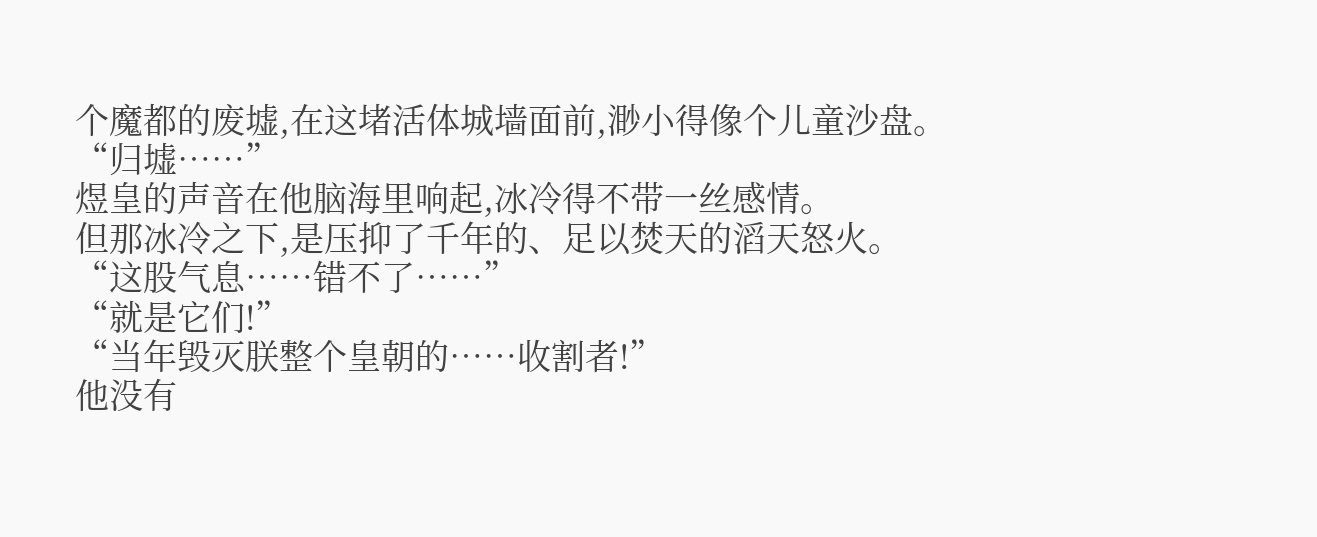个魔都的废墟,在这堵活体城墙面前,渺小得像个儿童沙盘。
“归墟……”
煜皇的声音在他脑海里响起,冰冷得不带一丝感情。
但那冰冷之下,是压抑了千年的、足以焚天的滔天怒火。
“这股气息……错不了……”
“就是它们!”
“当年毁灭朕整个皇朝的……收割者!”
他没有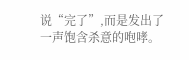说“完了”,而是发出了一声饱含杀意的咆哮。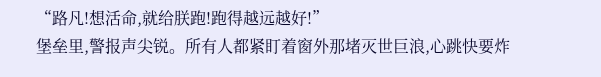“路凡!想活命,就给朕跑!跑得越远越好!”
堡垒里,警报声尖锐。所有人都紧盯着窗外那堵灭世巨浪,心跳快要炸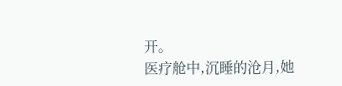开。
医疗舱中,沉睡的沧月,她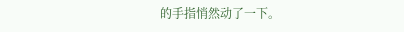的手指悄然动了一下。